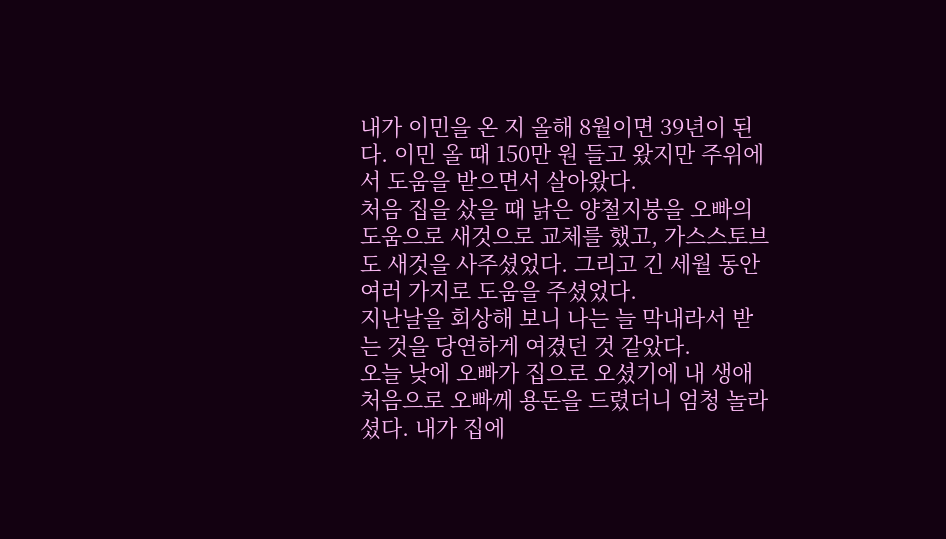내가 이민을 온 지 올해 8월이면 39년이 된다. 이민 올 때 150만 원 들고 왔지만 주위에서 도움을 받으면서 살아왔다.
처음 집을 샀을 때 낡은 양철지붕을 오빠의 도움으로 새것으로 교체를 했고, 가스스토브도 새것을 사주셨었다. 그리고 긴 세월 동안 여러 가지로 도움을 주셨었다.
지난날을 회상해 보니 나는 늘 막내라서 받는 것을 당연하게 여겼던 것 같았다.
오늘 낮에 오빠가 집으로 오셨기에 내 생애 처음으로 오빠께 용돈을 드렸더니 엄청 놀라셨다. 내가 집에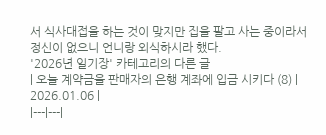서 식사대접을 하는 것이 맞지만 집을 팔고 사는 중이라서 정신이 없으니 언니랑 외식하시라 했다.
'2026년 일기장' 카테고리의 다른 글
| 오늘 계약금을 판매자의 은행 계좌에 입금 시키다 (8) | 2026.01.06 |
|---|---|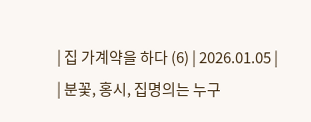| 집 가계약을 하다 (6) | 2026.01.05 |
| 분꽃, 홍시, 집명의는 누구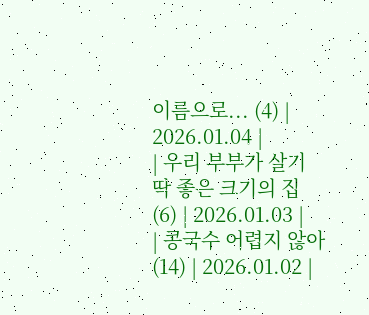이름으로... (4) | 2026.01.04 |
| 우리 부부가 살기 딱 좋은 크기의 집 (6) | 2026.01.03 |
| 콩국수 어렵지 않아 (14) | 2026.01.02 |